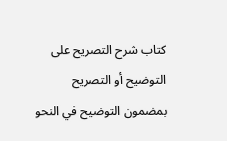كتاب شرح التصريح على التوضيح أو التصريح بمضمون التوضيح في النحو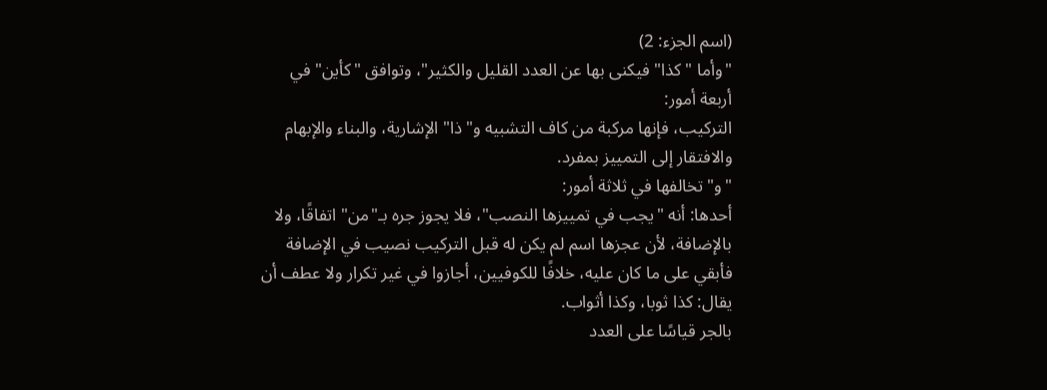(اسم الجزء: 2)
"وأما "كذا" فيكنى بها عن العدد القليل والكثير"، وتوافق "كأين" في أربعة أمور:
التركيب، فإنها مركبة من كاف التشبيه و"ذا" الإشارية، والبناء والإبهام والافتقار إلى التمييز بمفرد.
"و" تخالفها في ثلاثة أمور:
أحدها: أنه "يجب في تمييزها النصب"، فلا يجوز جره بـ"من" اتفاقًا، ولا بالإضافة، لأن عجزها اسم لم يكن له قبل التركيب نصيب في الإضافة فأبقي على ما كان عليه، خلافًا للكوفيين، أجازوا في غير تكرار ولا عطف أن يقال: كذا ثوبا، وكذا أثواب.
بالجر قياسًا على العدد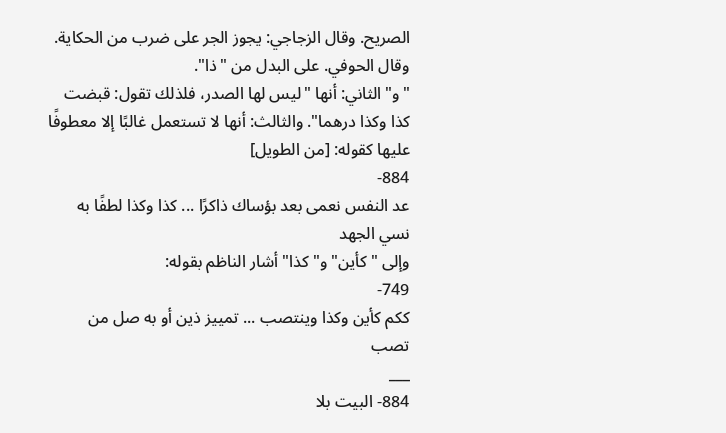الصريح. وقال الزجاجي: يجوز الجر على ضرب من الحكاية. وقال الحوفي. على البدل من "ذا".
"و" الثاني: أنها "ليس لها الصدر، فلذلك تقول: قبضت كذا وكذا درهما". والثالث: أنها لا تستعمل غالبًا إلا معطوفًا عليها كقوله: [من الطويل]
884-
عد النفس نعمى بعد بؤساك ذاكرًا ... كذا وكذا لطفًا به نسي الجهد
وإلى "كأين" و"كذا" أشار الناظم بقوله:
749-
ككم كأين وكذا وينتصب ... تمييز ذين أو به صل من تصب
___
884- البيت بلا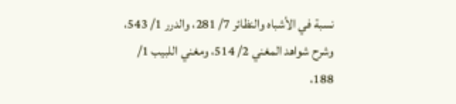نسبة في الأشباه والنظائر 7/ 281، والدرر 1/ 543، وشرح شواهد المغني 2/ 514، ومغني اللبيب 1/ 188،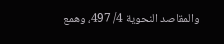والمقاصد النحوية 4/ 497، وهمع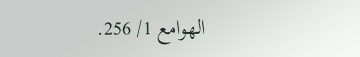الهوامع 1/ 256.